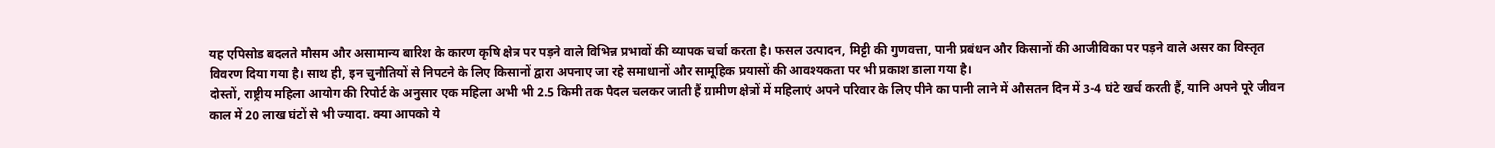यह एपिसोड बदलते मौसम और असामान्य बारिश के कारण कृषि क्षेत्र पर पड़ने वाले विभिन्न प्रभावों की व्यापक चर्चा करता है। फसल उत्पादन, मिट्टी की गुणवत्ता, पानी प्रबंधन और किसानों की आजीविका पर पड़ने वाले असर का विस्तृत विवरण दिया गया है। साथ ही, इन चुनौतियों से निपटने के लिए किसानों द्वारा अपनाए जा रहे समाधानों और सामूहिक प्रयासों की आवश्यकता पर भी प्रकाश डाला गया है।
दोस्तों, राष्ट्रीय महिला आयोग की रिपोर्ट के अनुसार एक महिला अभी भी 2.5 किमी तक पैदल चलकर जाती हैं ग्रामीण क्षेत्रों में महिलाएं अपने परिवार के लिए पीने का पानी लाने में औसतन दिन में 3-4 घंटे खर्च करती हैं, यानि अपने पूरे जीवन काल में 20 लाख घंटों से भी ज्यादा. क्या आपको ये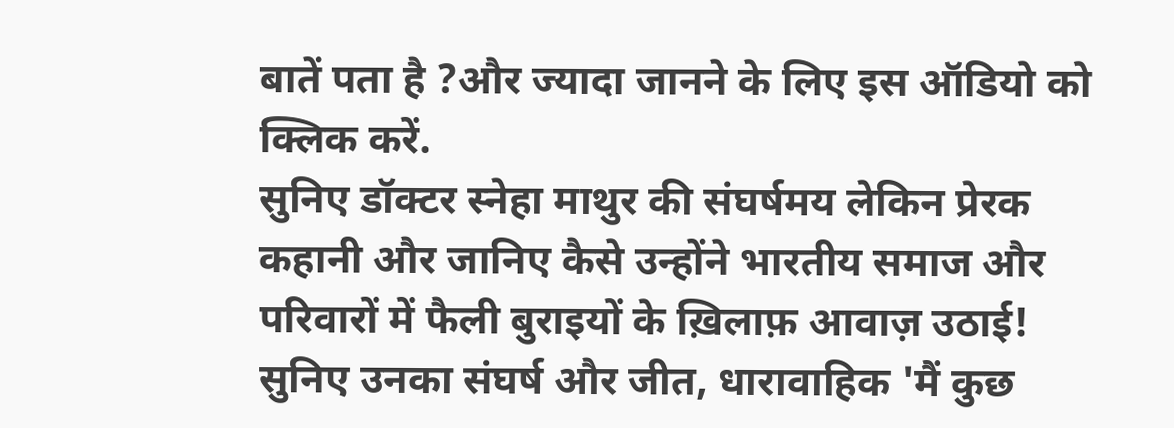बातें पता है ?और ज्यादा जानने के लिए इस ऑडियो को क्लिक करें.
सुनिए डॉक्टर स्नेहा माथुर की संघर्षमय लेकिन प्रेरक कहानी और जानिए कैसे उन्होंने भारतीय समाज और परिवारों में फैली बुराइयों के ख़िलाफ़ आवाज़ उठाई! सुनिए उनका संघर्ष और जीत, धारावाहिक 'मैं कुछ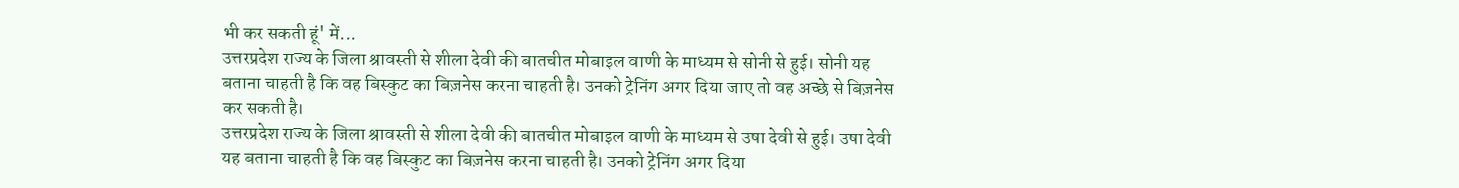भी कर सकती हूं' में...
उत्तरप्रदेश राज्य के जिला श्रावस्ती से शीला देवी की बातचीत मोबाइल वाणी के माध्यम से सोनी से हुई। सोनी यह बताना चाहती है कि वह बिस्कुट का बिज़नेस करना चाहती है। उनको ट्रेनिंग अगर दिया जाए तो वह अच्छे से बिज़नेस कर सकती है।
उत्तरप्रदेश राज्य के जिला श्रावस्ती से शीला देवी की बातचीत मोबाइल वाणी के माध्यम से उषा देवी से हुई। उषा देवी यह बताना चाहती है कि वह बिस्कुट का बिज़नेस करना चाहती है। उनको ट्रेनिंग अगर दिया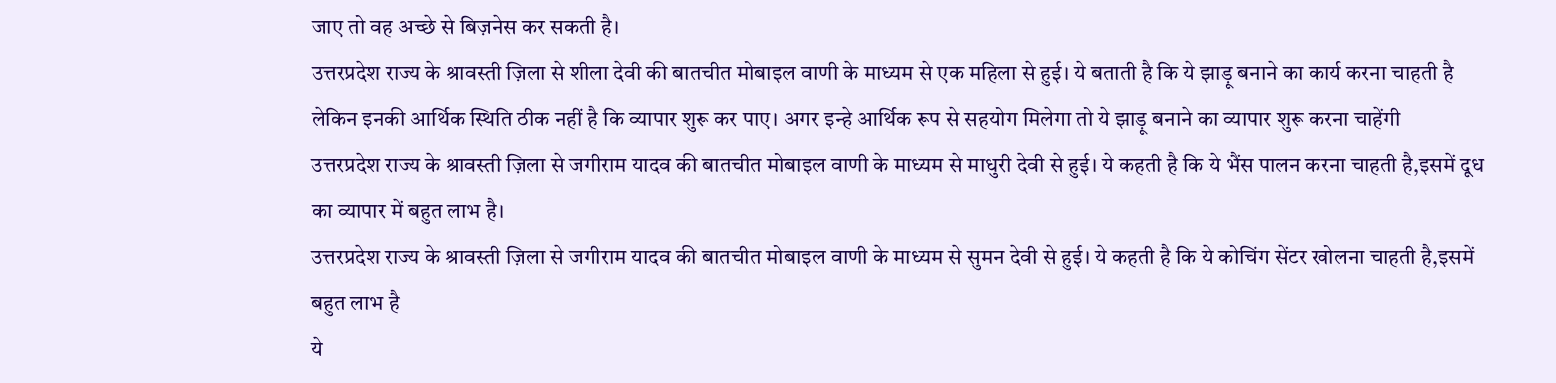जाए तो वह अच्छे से बिज़नेस कर सकती है।
उत्तरप्रदेश राज्य के श्रावस्ती ज़िला से शीला देवी की बातचीत मोबाइल वाणी के माध्यम से एक महिला से हुई। ये बताती है कि ये झाड़ू बनाने का कार्य करना चाहती है लेकिन इनकी आर्थिक स्थिति ठीक नहीं है कि व्यापार शुरू कर पाए। अगर इन्हे आर्थिक रूप से सहयोग मिलेगा तो ये झाड़ू बनाने का व्यापार शुरू करना चाहेंगी
उत्तरप्रदेश राज्य के श्रावस्ती ज़िला से जगीराम यादव की बातचीत मोबाइल वाणी के माध्यम से माधुरी देवी से हुई। ये कहती है कि ये भैंस पालन करना चाहती है,इसमें दूध का व्यापार में बहुत लाभ है।
उत्तरप्रदेश राज्य के श्रावस्ती ज़िला से जगीराम यादव की बातचीत मोबाइल वाणी के माध्यम से सुमन देवी से हुई। ये कहती है कि ये कोचिंग सेंटर खोलना चाहती है,इसमें बहुत लाभ है
ये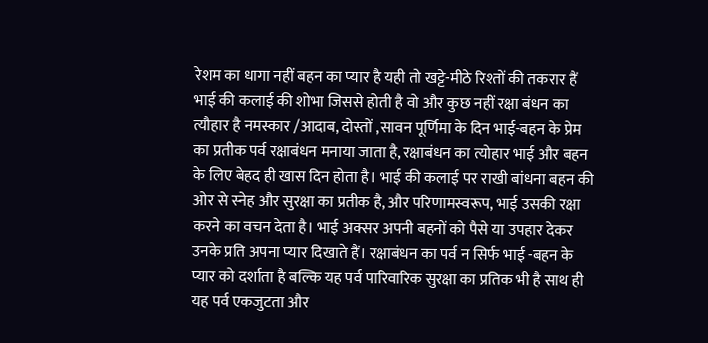रेशम का धागा नहीं बहन का प्यार है यही तो खट्टे-मीठे रिश्तों की तकरार हैं भाई की कलाई की शोभा जिससे होती है वो और कुछ नहीं रक्षा बंधन का त्यौहार है नमस्कार /आदाब, दोस्तों ,सावन पूर्णिमा के दिन भाई-बहन के प्रेम का प्रतीक पर्व रक्षाबंधन मनाया जाता है, रक्षाबंधन का त्योहार भाई और बहन के लिए बेहद ही खास दिन होता है। भाई की कलाई पर राखी बांधना बहन की ओर से स्नेह और सुरक्षा का प्रतीक है, और परिणामस्वरूप, भाई उसकी रक्षा करने का वचन देता है। भाई अक्सर अपनी बहनों को पैसे या उपहार देकर उनके प्रति अपना प्यार दिखाते हैं। रक्षाबंधन का पर्व न सिर्फ भाई -बहन के प्यार को दर्शाता है बल्कि यह पर्व पारिवारिक सुरक्षा का प्रतिक भी है साथ ही यह पर्व एकजुटता और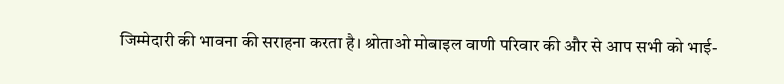जिम्मेदारी की भावना की सराहना करता है। श्रोताओ मोबाइल वाणी परिवार की और से आप सभी को भाई-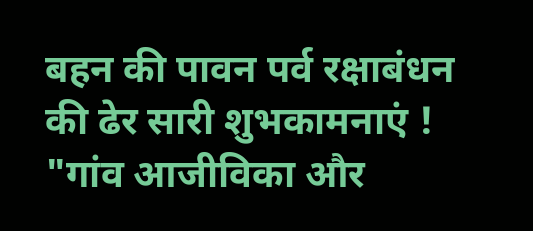बहन की पावन पर्व रक्षाबंधन की ढेर सारी शुभकामनाएं !
"गांव आजीविका और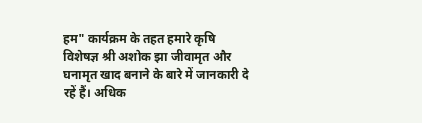हम" कार्यक्रम के तहत हमारे कृषि विशेषज्ञ श्री अशोक झा जीवामृत और घनामृत खाद बनाने के बारे में जानकारी दे रहें हैं। अधिक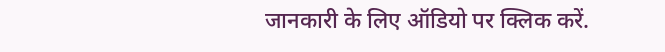जानकारी के लिए ऑडियो पर क्लिक करें.